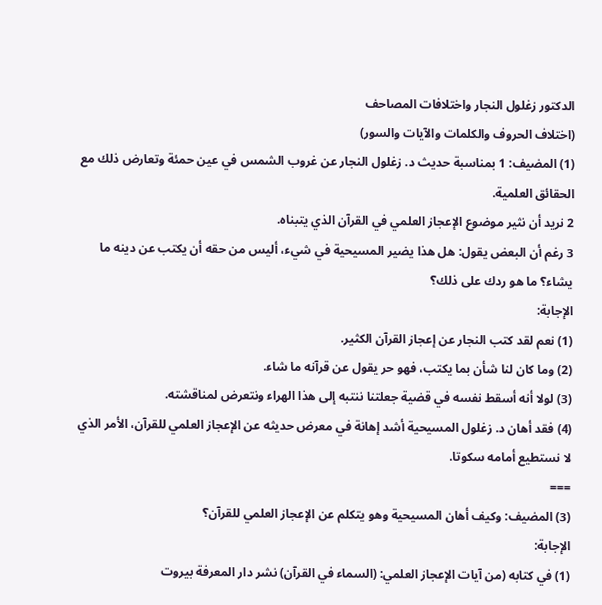الدكتور زغلول النجار واختلافات المصاحف
(اختلاف الحروف والكلمات والآيات والسور)
(1) المضيف: 1 بمناسبة حديث د. زغلول النجار عن غروب الشمس في عين حمئة وتعارض ذلك مع الحقائق العلمية.
2 نريد أن نثير موضوع الإعجاز العلمي في القرآن الذي يتبناه.
3 رغم أن البعض يقول: هل هذا يضير المسيحية في شيء، أليس من حقه أن يكتب عن دينه ما يشاء؟ ما هو ردك على ذلك؟
الإجابة:
(1) نعم لقد كتب النجار عن إعجاز القرآن الكثير.
(2) وما كان لنا شأن بما يكتب، فهو حر يقول عن قرآنه ما شاء.
(3) لولا أنه أسقط نفسه في قضية جعلتنا ننتبه إلى هذا الهراء ونتعرض لمناقشته.
(4) فقد أهان د. زغلول المسيحية أشد إهانة في معرض حديثه عن الإعجاز العلمي للقرآن، الأمر الذي لا نستطيع أمامه سكوتا.
===
(3) المضيف: وكيف أهان المسيحية وهو يتكلم عن الإعجاز العلمي للقرآن؟
الإجابة:
(1) في كتابه (من آيات الإعجاز العلمي: (السماء في القرآن) نشر دار المعرفة بيروت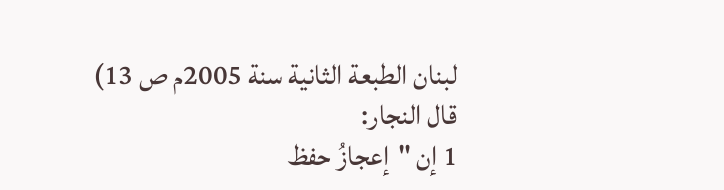لبنان الطبعة الثانية سنة 2005م ص 13) قال النجار:
1 إن "إعجازُ حفظ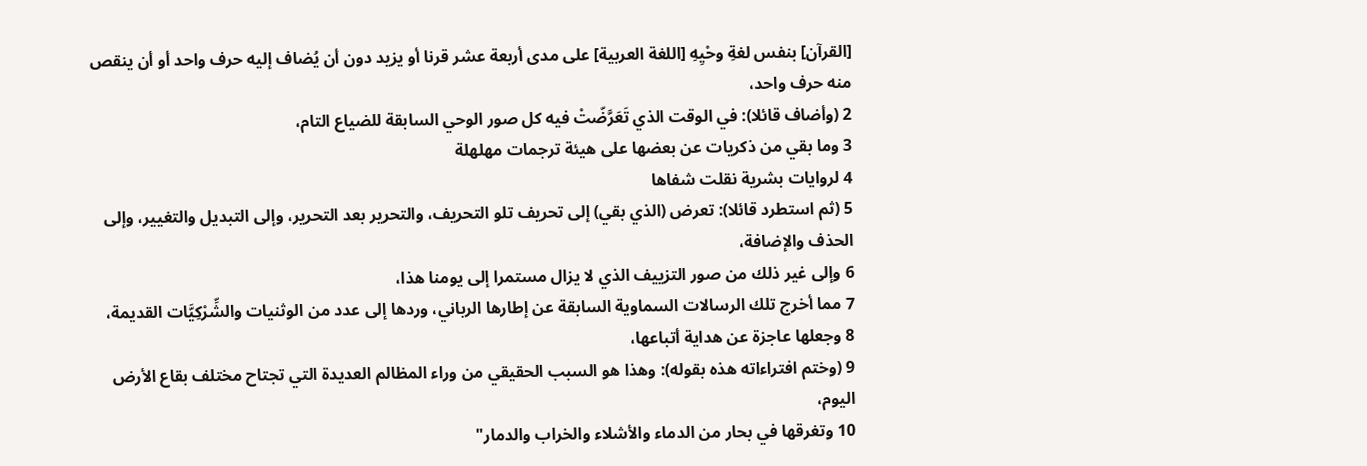[القرآن] بنفس لغةِ وحْيِهِ [اللغة العربية] على مدى أربعة عشر قرنا أو يزيد دون أن يُضاف إليه حرف واحد أو أن ينقص منه حرف واحد،
2 (وأضاف قائلا): في الوقت الذي تَعَرَّضّتْ فيه كل صور الوحي السابقة للضياع التام،
3 وما بقي من ذكريات عن بعضها على هيئة ترجمات مهلهلة
4 لروايات بشرية نقلت شفاها
5 (ثم استطرد قائلا): تعرض (الذي بقي) إلى تحريف تلو التحريف، والتحرير بعد التحرير، وإلى التبديل والتغيير، وإلى الحذف والإضافة،
6 وإلى غير ذلك من صور التزييف الذي لا يزال مستمرا إلى يومنا هذا،
7 مما أخرج تلك الرسالات السماوية السابقة عن إطارها الرباني، وردها إلى عدد من الوثنيات والشِّرْكِيَّات القديمة،
8 وجعلها عاجزة عن هداية أتباعها،
9 (وختم افتراءاته هذه بقوله): وهذا هو السبب الحقيقي من وراء المظالم العديدة التي تجتاح مختلف بقاع الأرض اليوم،
10 وتغرقها في بحار من الدماء والأشلاء والخراب والدمار"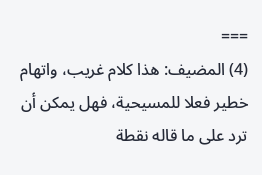===
(4) المضيف: هذا كلام غريب، واتهام خطير فعلا للمسيحية، فهل يمكن أن ترد على ما قاله نقطة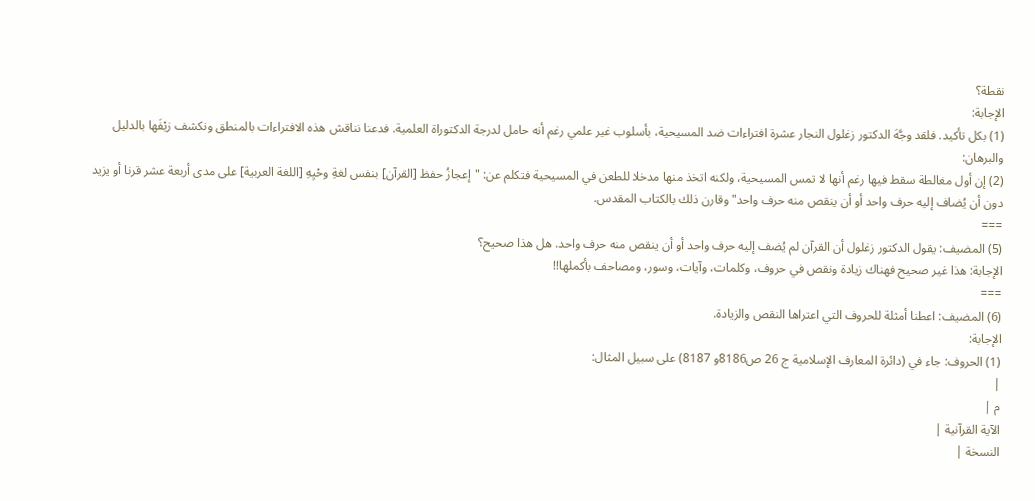نقطة؟
الإجابة:
(1) بكل تأكيد. فلقد وجَّهَ الدكتور زغلول النجار عشرة افتراءات ضد المسيحية، بأسلوب غير علمي رغم أنه حامل لدرجة الدكتوراة العلمية. فدعنا نناقش هذه الافتراءات بالمنطق ونكشف زيْفَها بالدليل والبرهان:
(2) إن أول مغالطة سقط فيها رغم أنها لا تمس المسيحية، ولكنه اتخذ منها مدخلا للطعن في المسيحية فتكلم عن: "إعجازُ حفظ [القرآن] بنفس لغةِ وحْيِهِ [اللغة العربية] على مدى أربعة عشر قرنا أو يزيد دون أن يُضاف إليه حرف واحد أو أن ينقص منه حرف واحد" وقارن ذلك بالكتاب المقدس.
===
(5) المضيف: يقول الدكتور زغلول أن القرآن لم يُضف إليه حرف واحد أو أن ينقص منه حرف واحد. هل هذا صحيح؟
الإجابة: هذا غير صحيح فهناك زيادة ونقص في حروف، وكلمات، وآيات، وسور، ومصاحف بأكملها!!
===
(6) المضيف: اعطنا أمثلة للحروف التي اعتراها النقص والزيادة.
الإجابة:
(1) الحروف: جاء في (دائرة المعارف الإسلامية ج 26 ص8186و 8187) على سبيل المثال:
|
م |
الآية القرآنية |
النسخة |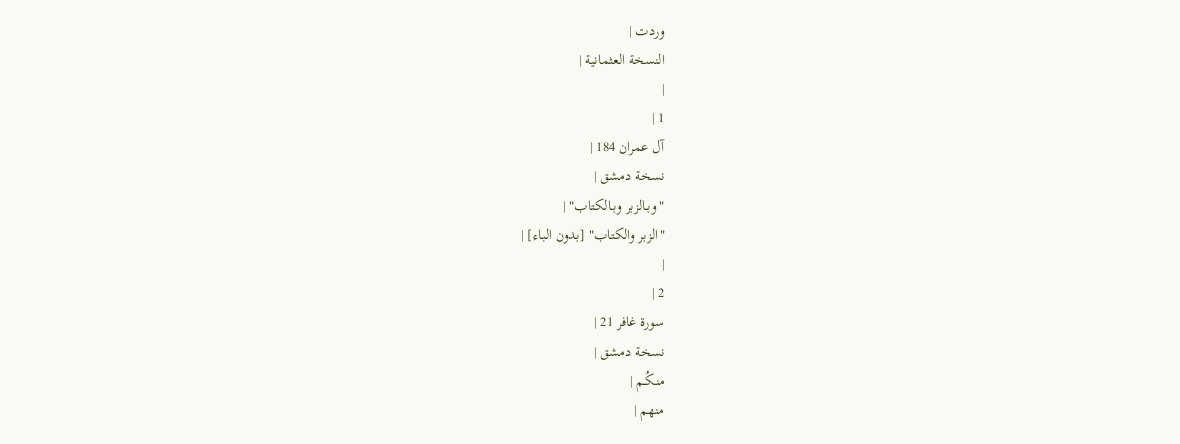وردت |
النسخة العثمانية |
|
1 |
آل عمران 184 |
نسخة دمشق |
"وبـالزبر وبـالكتاب" |
"الزبر والكتاب" [بدون الباء] |
|
2 |
سورة غافر 21 |
نسخة دمشق |
منـكُـم |
منهم |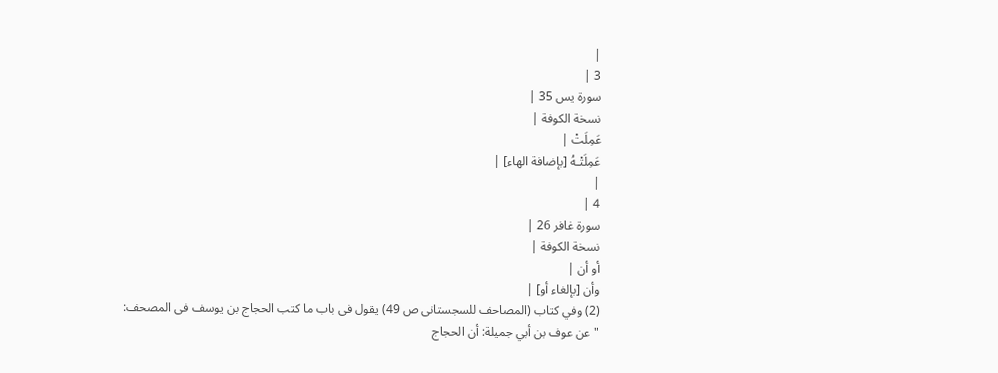|
3 |
سورة يس 35 |
نسخة الكوفة |
عَمِلَتْ |
عَمِلَتْـهُ [بإضافة الهاء] |
|
4 |
سورة غافر 26 |
نسخة الكوفة |
أو أن |
وأن [بإلغاء أو] |
(2) وفي كتاب (المصاحف للسجستانى ص 49) يقول فى باب ما كتب الحجاج بن يوسف فى المصحف: "عن عوف بن أبي جميلة: أن الحجاج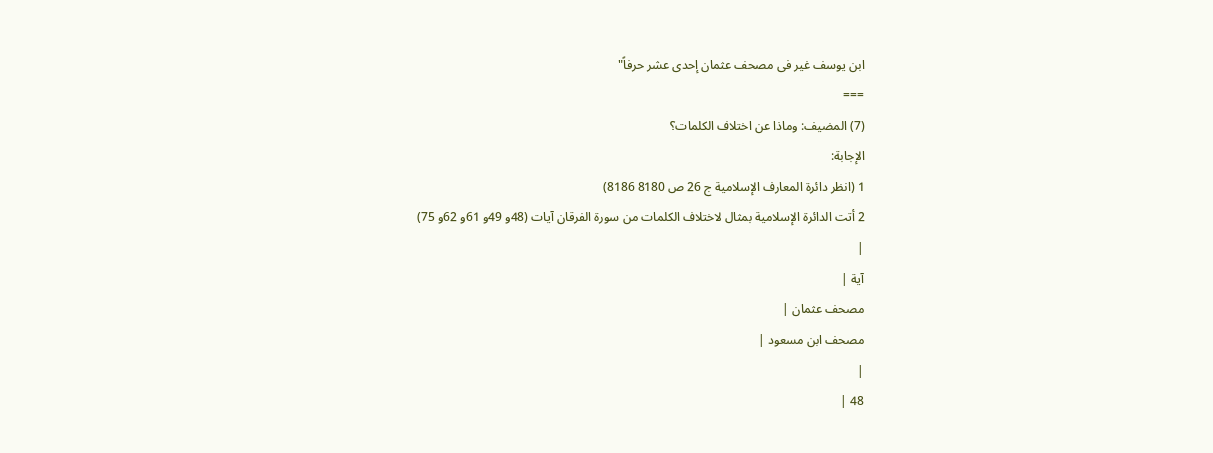ابن يوسف غير فى مصحف عثمان إحدى عشر حرفاً"
===
(7) المضيف: وماذا عن اختلاف الكلمات؟
الإجابة:
1 (انظر دائرة المعارف الإسلامية ج 26 ص 8180 8186)
2 أتت الدائرة الإسلامية بمثال لاختلاف الكلمات من سورة الفرقان آيات (48و 49و 61و 62و 75)
|
آية |
مصحف عثمان |
مصحف ابن مسعود |
|
48 |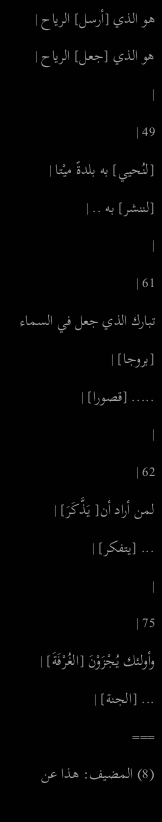هو الذي [أرسل] الرياح |
هو الذي [جعل] الرياح |
|
49 |
[لنُحيي] به بلدةً ميْتا |
[لننشر] به .. |
|
61 |
تبارك الذي جعل في السماء [بروجا] |
..... [قصورا] |
|
62 |
لمن أراد أن[ يَذَّكَرَ] |
... [يتفكر] |
|
75 |
وأولئك يُجْزَوْنَ [الغُرْفَةَ] |
... [الجنة] |
===
(8) المضيف: هذا عن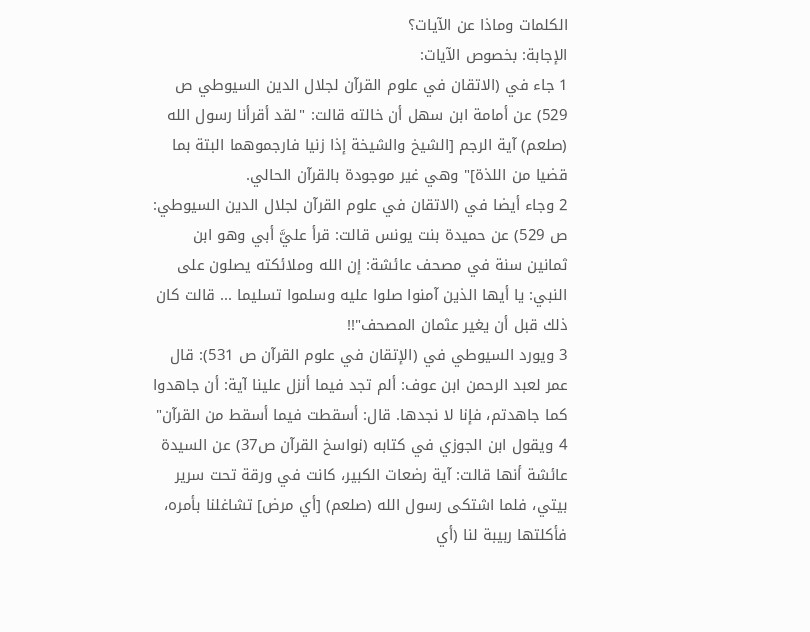الكلمات وماذا عن الآيات؟
الإجابة: بخصوص الآيات:
1 جاء في (الاتقان في علوم القرآن لجلال الدين السيوطي ص 529) عن أمامة ابن سهل أن خالته قالت: "لقد أقرأنا رسول الله (صلعم) آية الرجم [الشيخ والشيخة إذا زنيا فارجموهما البتة بما قضيا من اللذة]" وهي غير موجودة بالقرآن الحالي.
2 وجاء أيضا في (الاتقان في علوم القرآن لجلال الدين السيوطي: ص 529) عن حميدة بنت يونس قالت: قرأ عليَّ أبي وهو ابن ثمانين سنة في مصحف عائشة: إن الله وملائكته يصلون على النبي: يا أيها الذين آمنوا صلوا عليه وسلموا تسليما ... قالت كان ذلك قبل أن يغير عثمان المصحف"!!
3 ويورد السيوطي في (الإتقان في علوم القرآن ص 531): قال عمر لعبد الرحمن ابن عوف: ألم تجد فيما أنزل علينا آية: أن جاهدوا كما جاهدتم، فإنا لا نجدها. قال: أسقطت فيما أسقط من القرآن"
4 ويقول ابن الجوزي في كتابه (نواسخ القرآن ص37) عن السيدة عائشة أنها قالت: آية رضعات الكبير، كانت في ورقة تحت سرير بيتي، فلما اشتكى رسول الله (صلعم) [أي مرض] تشاغلنا بأمره، فأكلتها ربيبة لنا (أي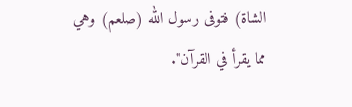الشاة) فتوفى رسول الله (صلعم) وهي مما يقرأ في القرآن".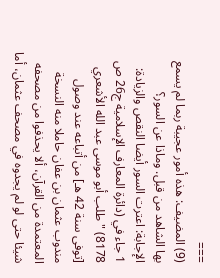===
(9) المضيف: هذه أمور عجيبة ربما لم يسمع بها الشاهد من قبل. وماذا عن السور؟
الإجابة: اعترت السور أيضا النقص والزيادة:
1 جاء في (دائرة المعارف الإسلامية ج26 ص 8178) " طلب أبو موسى عبد الله الأشعري [توفى سنة 42 هـ] من أتباعه عند وصول مندوب عثمان بن عفان حاملا منه النسخة المعتمدة من القرآن، ألا يحذفوا من مصحفه شيئا حتى لو لم يجدوه في مصحف عثمان، أما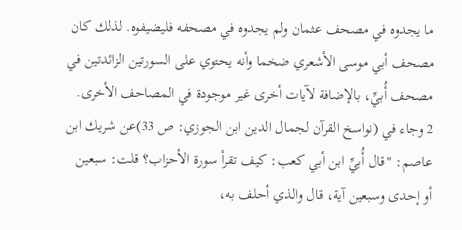ما يجدوه في مصحف عثمان ولم يجدوه في مصحفه فليضيفوه. لذلك كان مصحف أبي موسى الأشعري ضخما وأنه يحتوي على السورتين الزائدتين في مصحف أُبيِّ، بالإضافة لآيات أخرى غير موجودة في المصاحف الأخرى.
2 وجاء في (نواسخ القرآن لجمال الدين ابن الجوزي: ص 33)عن شريك ابن عاصم: "قال أُبيِّ ابن أبي كعب: كيف تقرأ سورة الأحزاب؟ قلت: سبعين أو إحدى وسبعين آية، قال والذي أحلف به،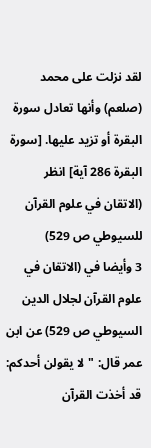لقد نزلت على محمد (صلعم) وأنها تعادل سورة البقرة أو تزيد عليها. [سورة البقرة 286 آية] انظر (الاتقان في علوم القرآن للسيوطي ص 529)
3 وأيضا في (الاتقان في علوم القرآن لجلال الدين السيوطي ص 529) عن ابن عمر قال: "لا يقولن أحدكم: قد أخذت القرآن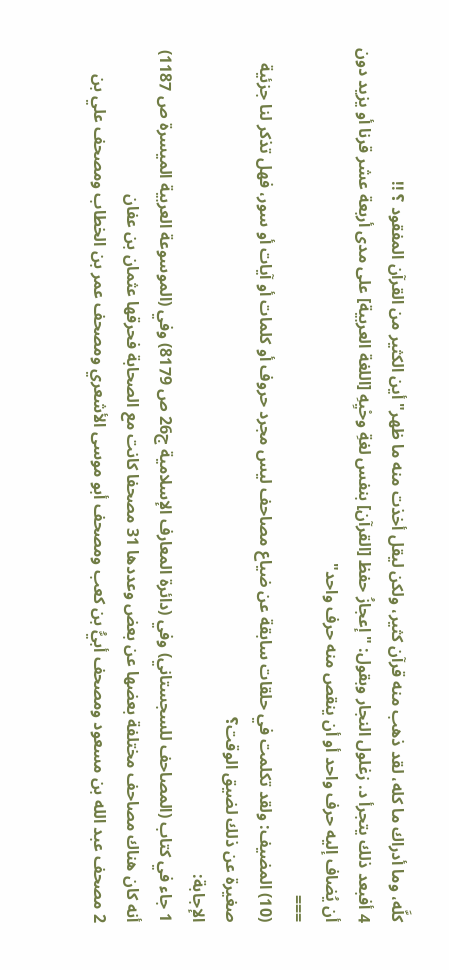كلَّه، وما أدراك ما كله، لقد ذهب منه قرآن كثير، ولكن ليقل أخذت منه ما ظهر" أين الكثير من القرآن المفقود ؟ !!
4 أفبعد ذلك يتجرأ د. زغلول النجار وبقول: "إعجازُ حفظ [القرآن] بنفس لغةِ وحْيِهِ [اللغة العربية] على مدى أربعة عشر قرنا أو يزيد دون أن يُضاف إليه حرف واحد أو أن ينقص منه حرف واحد"
===
(10) المضيف: ولقد تكلمت في حلقات سابقة عن ضياع مصاحف ليس مجرد حروف أو كلمات أو آيات أو سور، فهل تذكر لنا جزئية صغيرة عن ذلك لضيق الوقت؟
الإجابة:
1 جاء في كتاب (المصاحف للسجستاني) وفي (دائرة المعارف الإسلامية ج26 ص 8179) وفي (الموسوعة العربية الميسرة ص 1187) أنه كان هناك مصاحف مختلفة بعضها عن بعض وعددها 31 مصحفا كانت مع الصحابة فحرقها عثمان بن عفان
2 مصحف عبد الله بن مسعود ومصحف أبيُّ بن كعب ومصحف أبو موسى الأشعري ومصحف عمر بن الخطاب ومصحف علي بن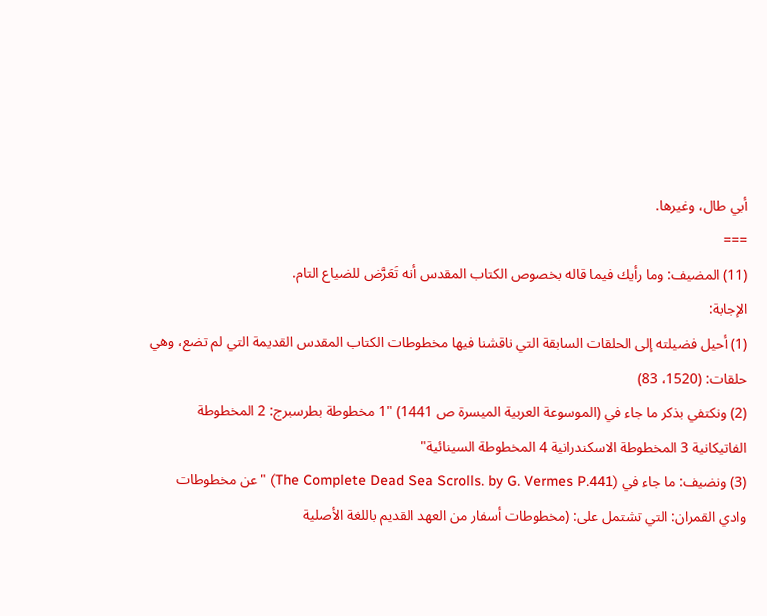أبي طال، وغيرها.
===
(11) المضيف: وما رأيك فيما قاله بخصوص الكتاب المقدس أنه تَعَرَّض للضياع التام.
الإجابة:
(1) أحيل فضيلته إلى الحلقات السابقة التي ناقشنا فيها مخطوطات الكتاب المقدس القديمة التي لم تضع، وهي حلقات: (1520، 83)
(2) ونكتفي بذكر ما جاء في (الموسوعة العربية الميسرة ص 1441) "1 مخطوطة بطرسبرج: 2 المخطوطة الفاتيكانية 3 المخطوطة الاسكندرانية 4 المخطوطة السينائية"
(3) ونضيف: ما جاء في (The Complete Dead Sea Scrolls. by G. Vermes P.441) "عن مخطوطات وادي القمران: التي تشتمل على: (مخطوطات أسفار من العهد القديم باللغة الأصلية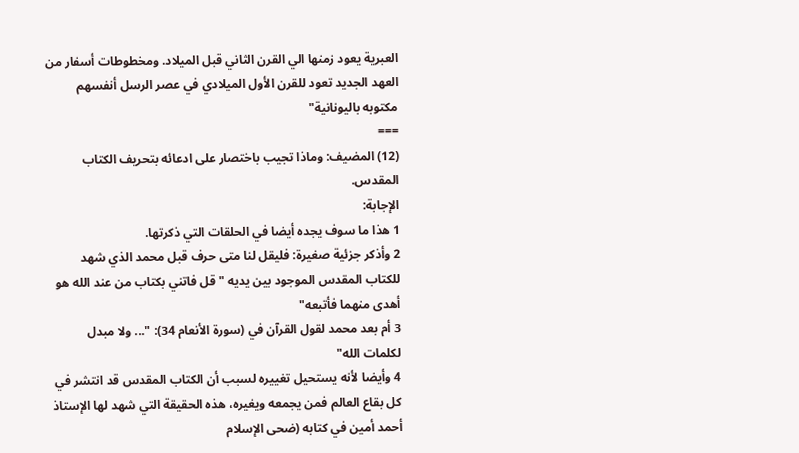العبرية يعود زمنها الي القرن الثاني قبل الميلاد. ومخطوطات أسفار من العهد الجديد تعود للقرن الأول الميلادي في عصر الرسل أنفسهم مكتوبه باليونانية"
===
(12) المضيف: وماذا تجيب باختصار على ادعائه بتحريف الكتاب المقدس.
الإجابة:
1 هذا ما سوف يجده أيضا في الحلقات التي ذكرتها.
2 وأذكر جزئية صغيرة: فليقل لنا متى حرف قبل محمد الذي شهد للكتاب المقدس الموجود بين يديه "قل فاتني بكتاب من عند الله هو أهدى منهما فأتبعه"
3 أم بعد محمد لقول القرآن في (سورة الأنعام 34): "... ولا مبدل لكلمات الله"
4 وأيضا لأنه يستحيل تغييره لسبب أن الكتاب المقدس قد انتشر في كل بقاع العالم فمن يجمعه ويغيره، هذه الحقيقة التي شهد لها الإستاذ أحمد أمين في كتابه (ضحى الإسلام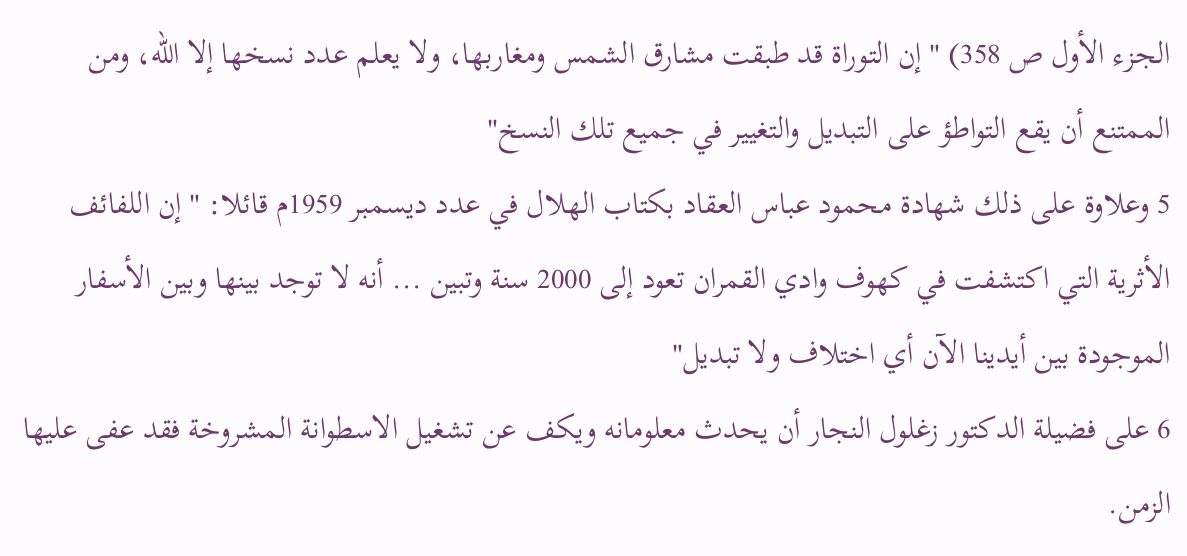الجزء الأول ص 358) "إن التوراة قد طبقت مشارق الشمس ومغاربها، ولا يعلم عدد نسخها إلا الله، ومن الممتنع أن يقع التواطؤ على التبديل والتغيير في جميع تلك النسخ"
5 وعلاوة على ذلك شهادة محمود عباس العقاد بكتاب الهلال في عدد ديسمبر 1959م قائلا: "إن اللفائف الأثرية التي اكتشفت في كهوف وادي القمران تعود إلى 2000 سنة وتبين ... أنه لا توجد بينها وبين الأسفار الموجودة بين أيدينا الآن أي اختلاف ولا تبديل"
6 على فضيلة الدكتور زغلول النجار أن يحدث معلومانه ويكف عن تشغيل الاسطوانة المشروخة فقد عفى عليها الزمن.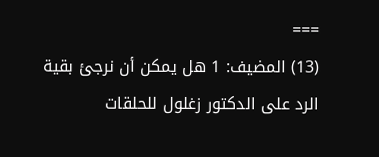===
(13) المضيف: 1 هل يمكن أن نرجئ بقية الرد على الدكتور زغلول للحلقات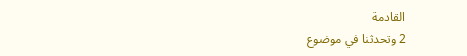القادمة
2 وتحدثنا في موضوع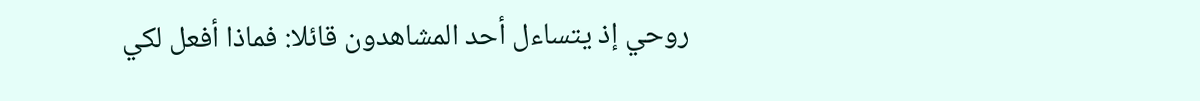روحي إذ يتساءل أحد المشاهدون قائلا: فماذا أفعل لكي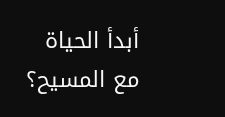أبدأ الحياة مع المسيح؟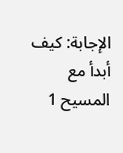الإجابة: كيف أبدأ مع المسيح 1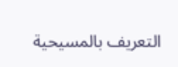التعريف بالمسيحية